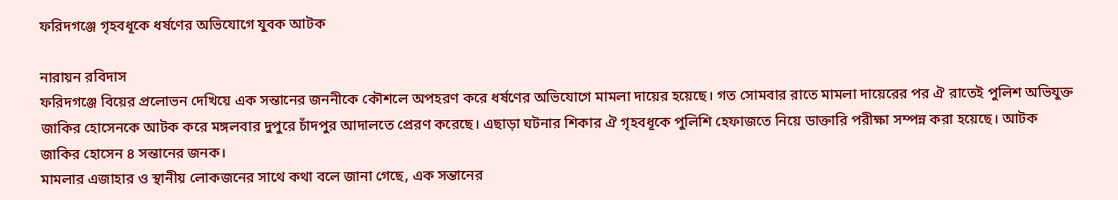ফরিদগঞ্জে গৃহবধূকে ধর্ষণের অভিযোগে যুবক আটক

নারায়ন রবিদাস
ফরিদগঞ্জে বিয়ের প্রলোভন দেখিয়ে এক সন্তানের জননীকে কৌশলে অপহরণ করে ধর্ষণের অভিযোগে মামলা দায়ের হয়েছে। গত সোমবার রাতে মামলা দায়েরের পর ঐ রাতেই পুলিশ অভিযুক্ত জাকির হোসেনকে আটক করে মঙ্গলবার দুপুরে চাঁদপুর আদালতে প্রেরণ করেছে। এছাড়া ঘটনার শিকার ঐ গৃহবধূকে পুলিশি হেফাজতে নিয়ে ডাক্তারি পরীক্ষা সম্পন্ন করা হয়েছে। আটক জাকির হোসেন ৪ সন্তানের জনক।
মামলার এজাহার ও স্থানীয় লোকজনের সাথে কথা বলে জানা গেছে, এক সন্তানের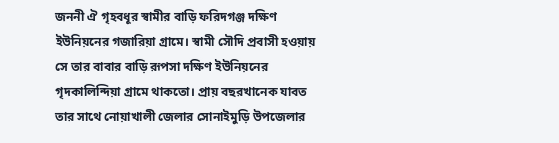জননী ঐ গৃহবধূর স্বামীর বাড়ি ফরিদগঞ্জ দক্ষিণ ইউনিয়নের গজারিয়া গ্রামে। স্বামী সৌদি প্রবাসী হওয়ায় সে তার বাবার বাড়ি রূপসা দক্ষিণ ইউনিয়নের গৃদকালিন্দিয়া গ্রামে থাকতো। প্রায় বছরখানেক যাবত তার সাথে নোয়াখালী জেলার সোনাইমুড়ি উপজেলার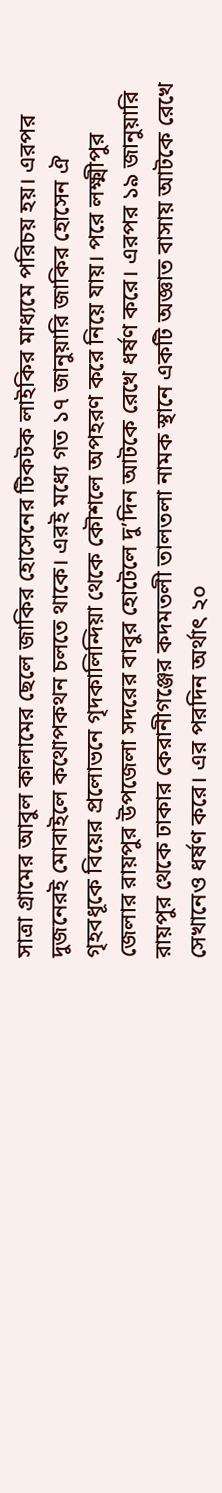সাত্রা গ্রামের আবুল কালামের ছেলে জাকির হোসেনের টিকটক লাইকির মাধ্যমে পরিচয় হয়। এরপর দুজনেরই মোবাইলে কথোপকথন চলতে থাকে। এরই মধ্যে গত ১৭ জানুয়ারি জাকির হোসেন ঐ গৃহবধূকে বিয়ের প্রলোভনে গৃদকালিন্দিয়া থেকে কৌশলে অপহরণ করে নিয়ে যায়। পরে লক্ষ্মীপুর জেলার রায়পুর উপজেলা সদরের বাবুর হোটেলে দু’দিন আটকে রেখে ধর্ষণ করে। এরপর ১৯ জানুয়ারি রায়পুর থেকে ঢাকার কেরানীগঞ্জের কদমতলী তালতলা নামক স্থানে একটি অজ্ঞাত বাসায় আটকে রেখে সেখানেও ধর্ষণ করে। এর পরদিন অর্থাৎ ২০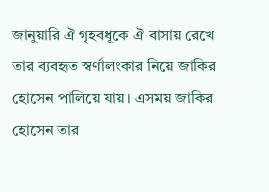জানুয়ারি ঐ গৃহবধূকে ঐ বাসায় রেখে তার ব্যবহৃত স্বর্ণালংকার নিয়ে জাকির হোসেন পালিয়ে যায়। এসময় জাকির হোসেন তার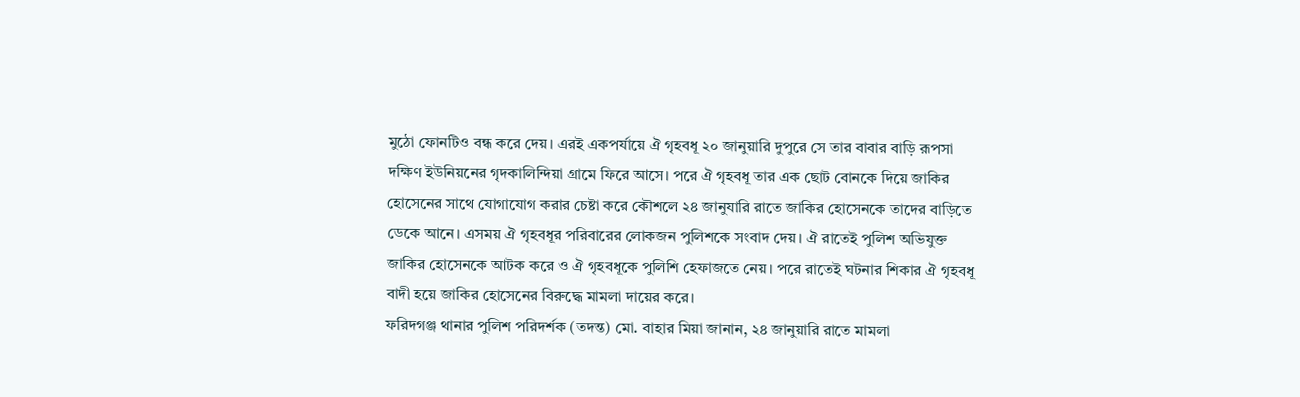মুঠো ফোনটিও বন্ধ করে দেয়। এরই একপর্যায়ে ঐ গৃহবধূ ২০ জানুয়ারি দুপুরে সে তার বাবার বাড়ি রূপসা দক্ষিণ ইউনিয়নের গৃদকালিন্দিয়া গ্রামে ফিরে আসে। পরে ঐ গৃহবধূ তার এক ছোট বোনকে দিয়ে জাকির হোসেনের সাথে যোগাযোগ করার চেষ্টা করে কৌশলে ২৪ জানুযারি রাতে জাকির হোসেনকে তাদের বাড়িতে ডেকে আনে। এসময় ঐ গৃহবধূর পরিবারের লোকজন পুলিশকে সংবাদ দেয়। ঐ রাতেই পুলিশ অভিযুক্ত জাকির হোসেনকে আটক করে ও ঐ গৃহবধূকে পুলিশি হেফাজতে নেয়। পরে রাতেই ঘটনার শিকার ঐ গৃহবধূ বাদী হয়ে জাকির হোসেনের বিরুদ্ধে মামলা দায়ের করে।
ফরিদগঞ্জ থানার পুলিশ পরিদর্শক (তদন্ত) মো. বাহার মিয়া জানান, ২৪ জানুয়ারি রাতে মামলা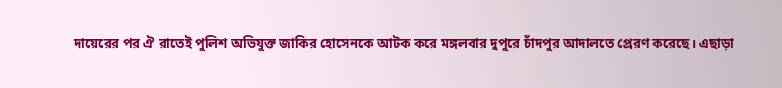দায়েরের পর ঐ রাতেই পুলিশ অভিযুক্ত জাকির হোসেনকে আটক করে মঙ্গলবার দুপুরে চাঁদপুর আদালতে প্রেরণ করেছে। এছাড়া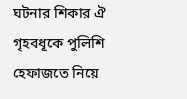ঘটনার শিকার ঐ গৃহবধূকে পুলিশি হেফাজতে নিয়ে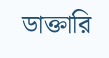ডাক্তারি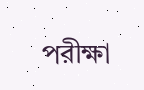পরীক্ষা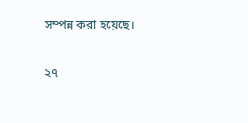সম্পন্ন করা হয়েছে।

২৭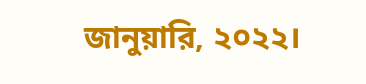জানুয়ারি, ২০২২।